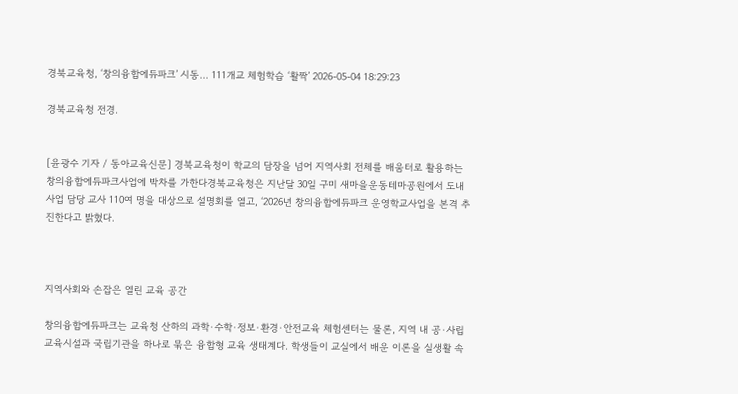경북교육청, ‘창의융합에듀파크’ 시동… 111개교 체험학습 ‘활짝’ 2026-05-04 18:29:23

경북교육청 전경.


[윤광수 기자 / 동아교육신문] 경북교육청이 학교의 담장을 넘어 지역사회 전체를 배움터로 활용하는 창의융합에듀파크사업에 박차를 가한다경북교육청은 지난달 30일 구미 새마을운동테마공원에서 도내 사업 담당 교사 110여 명을 대상으로 설명회를 열고, ‘2026년 창의융합에듀파크 운영학교사업을 본격 추진한다고 밝혔다.



지역사회와 손잡은 열린 교육 공간

창의융합에듀파크는 교육청 산하의 과학·수학·정보·환경·안전교육 체험센터는 물론, 지역 내 공·사립 교육시설과 국립기관을 하나로 묶은 융합형 교육 생태계다. 학생들이 교실에서 배운 이론을 실생활 속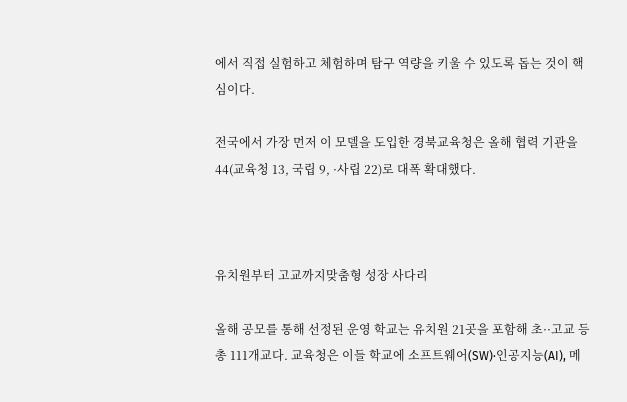에서 직접 실험하고 체험하며 탐구 역량을 키울 수 있도록 돕는 것이 핵심이다.

전국에서 가장 먼저 이 모델을 도입한 경북교육청은 올해 협력 기관을 44(교육청 13, 국립 9, ·사립 22)로 대폭 확대했다.



유치원부터 고교까지맞춤형 성장 사다리

올해 공모를 통해 선정된 운영 학교는 유치원 21곳을 포함해 초··고교 등 총 111개교다. 교육청은 이들 학교에 소프트웨어(SW)·인공지능(AI), 메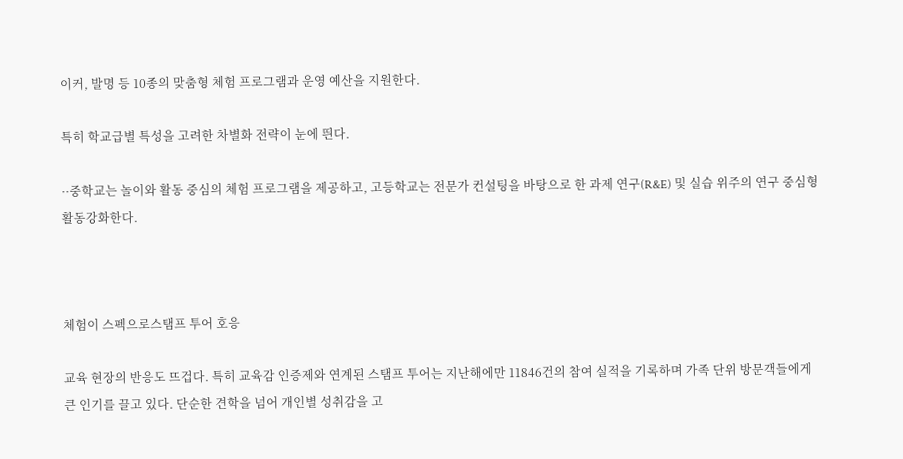이커, 발명 등 10종의 맞춤형 체험 프로그램과 운영 예산을 지원한다.

특히 학교급별 특성을 고려한 차별화 전략이 눈에 띈다.

··중학교는 놀이와 활동 중심의 체험 프로그램을 제공하고, 고등학교는 전문가 컨설팅을 바탕으로 한 과제 연구(R&E) 및 실습 위주의 연구 중심형 활동강화한다.



체험이 스펙으로스탬프 투어 호응

교육 현장의 반응도 뜨겁다. 특히 교육감 인증제와 연계된 스탬프 투어는 지난해에만 11846건의 참여 실적을 기록하며 가족 단위 방문객들에게 큰 인기를 끌고 있다. 단순한 견학을 넘어 개인별 성취감을 고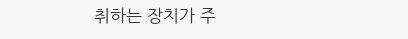취하는 장치가 주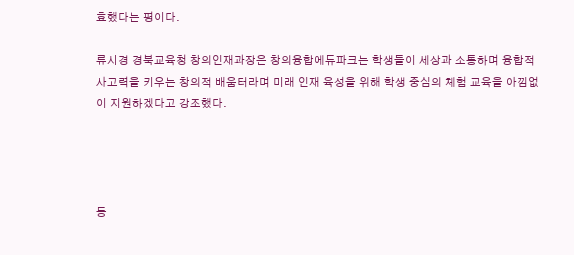효했다는 평이다.

류시경 경북교육청 창의인재과장은 창의융합에듀파크는 학생들이 세상과 소통하며 융합적 사고력을 키우는 창의적 배움터라며 미래 인재 육성을 위해 학생 중심의 체험 교육을 아낌없이 지원하겠다고 강조했다.




동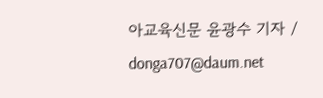아교육신문 윤광수 기자 / donga707@daum.net